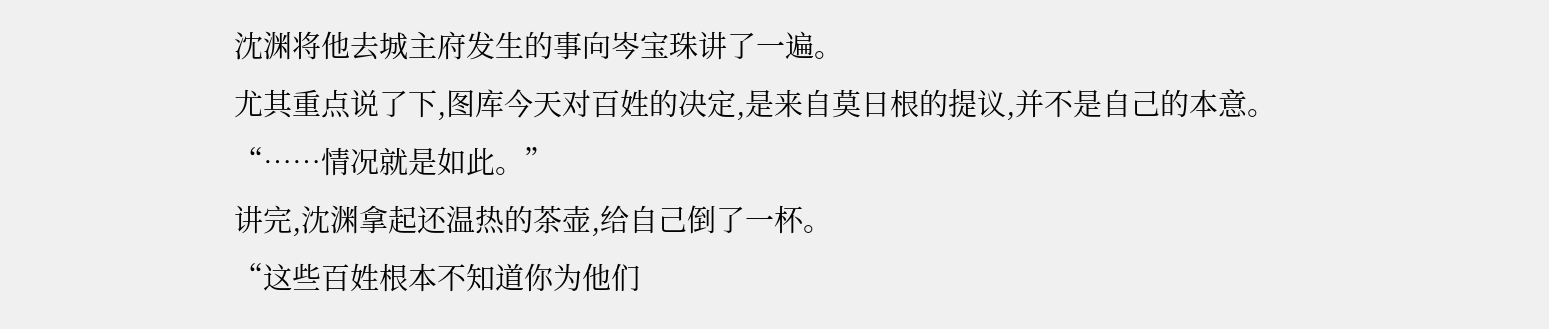沈渊将他去城主府发生的事向岑宝珠讲了一遍。
尤其重点说了下,图库今天对百姓的决定,是来自莫日根的提议,并不是自己的本意。
“……情况就是如此。”
讲完,沈渊拿起还温热的茶壶,给自己倒了一杯。
“这些百姓根本不知道你为他们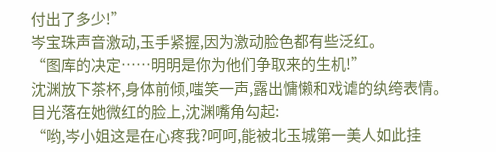付出了多少!”
岑宝珠声音激动,玉手紧握,因为激动脸色都有些泛红。
“图库的决定……明明是你为他们争取来的生机!”
沈渊放下茶杯,身体前倾,嗤笑一声,露出慵懒和戏谑的纨绔表情。
目光落在她微红的脸上,沈渊嘴角勾起:
“哟,岑小姐这是在心疼我?呵呵,能被北玉城第一美人如此挂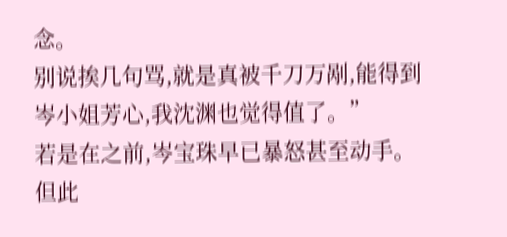念。
别说挨几句骂,就是真被千刀万剐,能得到岑小姐芳心,我沈渊也觉得值了。”
若是在之前,岑宝珠早已暴怒甚至动手。
但此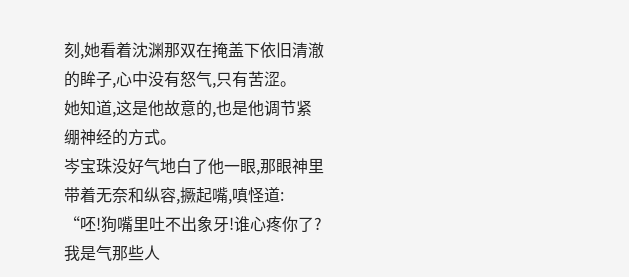刻,她看着沈渊那双在掩盖下依旧清澈的眸子,心中没有怒气,只有苦涩。
她知道,这是他故意的,也是他调节紧绷神经的方式。
岑宝珠没好气地白了他一眼,那眼神里带着无奈和纵容,撅起嘴,嗔怪道:
“呸!狗嘴里吐不出象牙!谁心疼你了?我是气那些人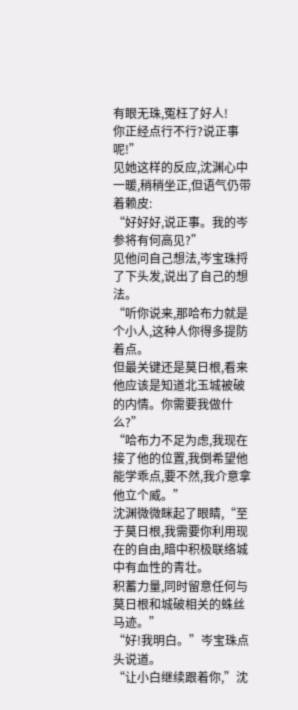有眼无珠,冤枉了好人!
你正经点行不行?说正事呢!”
见她这样的反应,沈渊心中一暖,稍稍坐正,但语气仍带着赖皮:
“好好好,说正事。我的岑参将有何高见?”
见他问自己想法,岑宝珠捋了下头发,说出了自己的想法。
“听你说来,那哈布力就是个小人,这种人你得多提防着点。
但最关键还是莫日根,看来他应该是知道北玉城被破的内情。你需要我做什么?”
“哈布力不足为虑,我现在接了他的位置,我倒希望他能学乖点,要不然,我介意拿他立个威。”
沈渊微微眯起了眼睛,“至于莫日根,我需要你利用现在的自由,暗中积极联络城中有血性的青壮。
积蓄力量,同时留意任何与莫日根和城破相关的蛛丝马迹。”
“好!我明白。”岑宝珠点头说道。
“让小白继续跟着你,”沈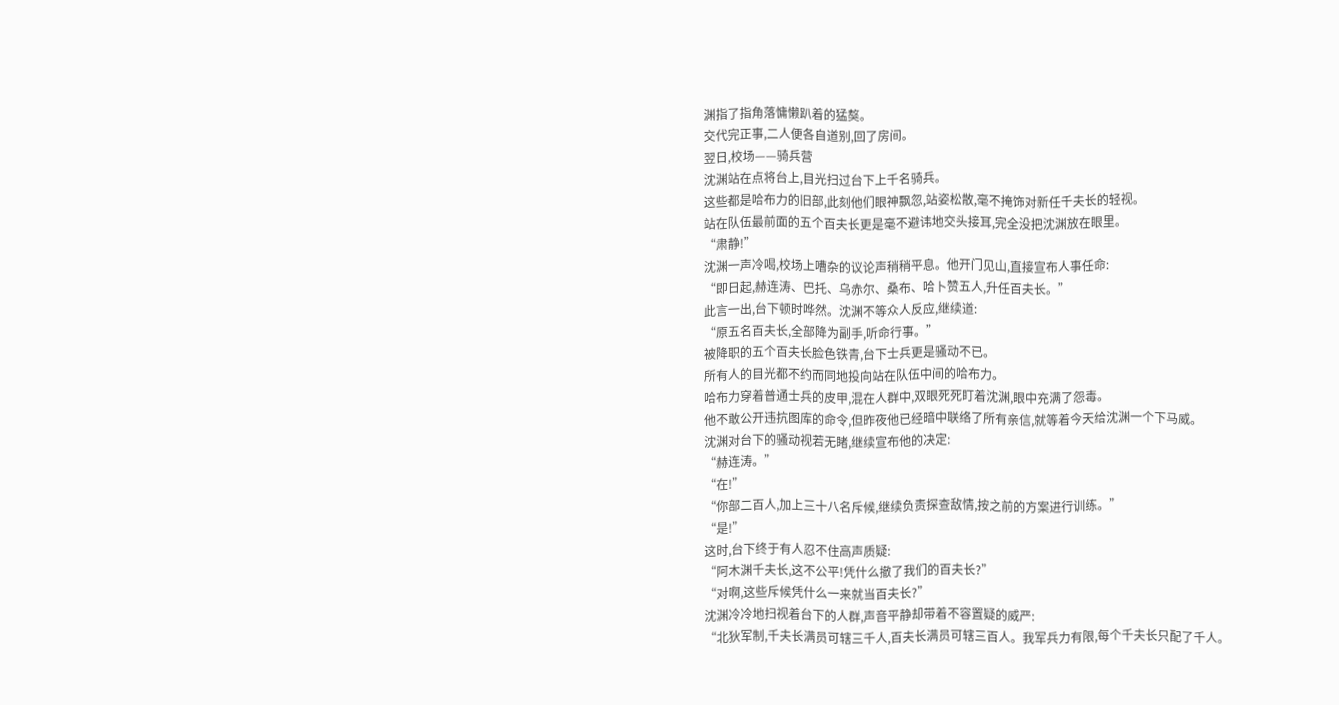渊指了指角落慵懒趴着的猛獒。
交代完正事,二人便各自道别,回了房间。
翌日,校场——骑兵营
沈渊站在点将台上,目光扫过台下上千名骑兵。
这些都是哈布力的旧部,此刻他们眼神飘忽,站姿松散,毫不掩饰对新任千夫长的轻视。
站在队伍最前面的五个百夫长更是毫不避讳地交头接耳,完全没把沈渊放在眼里。
“肃静!”
沈渊一声冷喝,校场上嘈杂的议论声稍稍平息。他开门见山,直接宣布人事任命:
“即日起,赫连涛、巴托、乌赤尔、桑布、哈卜赞五人,升任百夫长。”
此言一出,台下顿时哗然。沈渊不等众人反应,继续道:
“原五名百夫长,全部降为副手,听命行事。”
被降职的五个百夫长脸色铁青,台下士兵更是骚动不已。
所有人的目光都不约而同地投向站在队伍中间的哈布力。
哈布力穿着普通士兵的皮甲,混在人群中,双眼死死盯着沈渊,眼中充满了怨毒。
他不敢公开违抗图库的命令,但昨夜他已经暗中联络了所有亲信,就等着今天给沈渊一个下马威。
沈渊对台下的骚动视若无睹,继续宣布他的决定:
“赫连涛。”
“在!”
“你部二百人,加上三十八名斥候,继续负责探查敌情,按之前的方案进行训练。”
“是!”
这时,台下终于有人忍不住高声质疑:
“阿木渊千夫长,这不公平!凭什么撤了我们的百夫长?”
“对啊,这些斥候凭什么一来就当百夫长?”
沈渊冷冷地扫视着台下的人群,声音平静却带着不容置疑的威严:
“北狄军制,千夫长满员可辖三千人,百夫长满员可辖三百人。我军兵力有限,每个千夫长只配了千人。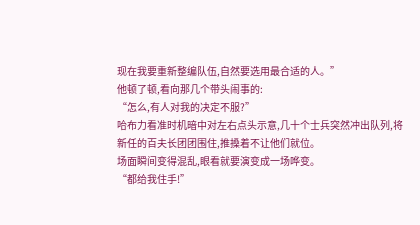现在我要重新整编队伍,自然要选用最合适的人。”
他顿了顿,看向那几个带头闹事的:
“怎么,有人对我的决定不服?”
哈布力看准时机暗中对左右点头示意,几十个士兵突然冲出队列,将新任的百夫长团团围住,推搡着不让他们就位。
场面瞬间变得混乱,眼看就要演变成一场哗变。
“都给我住手!”